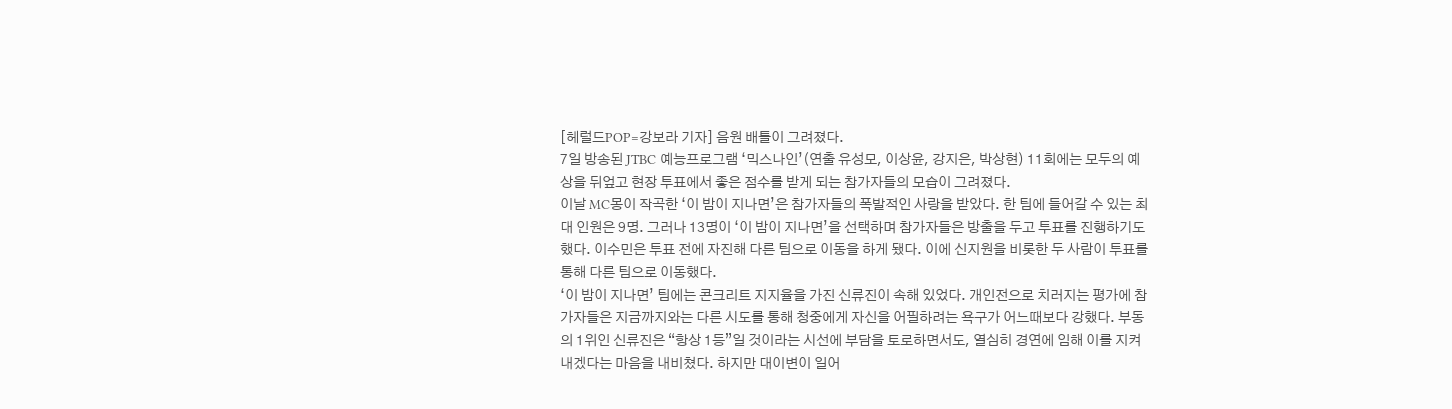[헤럴드POP=강보라 기자] 음원 배틀이 그려졌다.
7일 방송된 JTBC 예능프로그램 ‘믹스나인’(연출 유성모, 이상윤, 강지은, 박상현) 11회에는 모두의 예상을 뒤엎고 현장 투표에서 좋은 점수를 받게 되는 참가자들의 모습이 그려졌다.
이날 MC몽이 작곡한 ‘이 밤이 지나면’은 참가자들의 폭발적인 사랑을 받았다. 한 팀에 들어갈 수 있는 최대 인원은 9명. 그러나 13명이 ‘이 밤이 지나면’을 선택하며 참가자들은 방출을 두고 투표를 진행하기도 했다. 이수민은 투표 전에 자진해 다른 팀으로 이동을 하게 됐다. 이에 신지원을 비롯한 두 사람이 투표를 통해 다른 팀으로 이동했다.
‘이 밤이 지나면’ 팀에는 콘크리트 지지율을 가진 신류진이 속해 있었다. 개인전으로 치러지는 평가에 참가자들은 지금까지와는 다른 시도를 통해 청중에게 자신을 어필하려는 욕구가 어느때보다 강했다. 부동의 1위인 신류진은 “항상 1등”일 것이라는 시선에 부담을 토로하면서도, 열심히 경연에 임해 이를 지켜내겠다는 마음을 내비쳤다. 하지만 대이변이 일어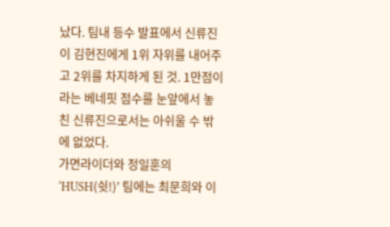났다. 팀내 등수 발표에서 신류진이 김현진에게 1위 자위를 내어주고 2위를 차지하게 된 것. 1만점이라는 베네핏 점수를 눈앞에서 놓친 신류진으로서는 아쉬울 수 밖에 없었다.
가면라이더와 정일훈의 ‘HUSH(쉿!)’ 팀에는 최문희와 이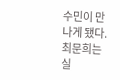수민이 만나게 됐다. 최문희는 실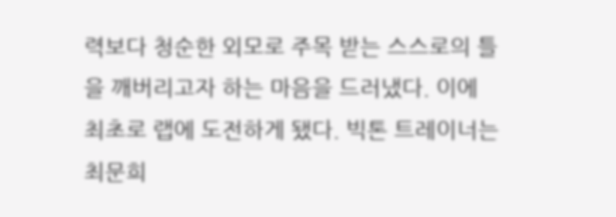력보다 청순한 외모로 주목 받는 스스로의 틀을 깨버리고자 하는 마음을 드러냈다. 이에 최초로 랩에 도전하게 됐다. 빅톤 트레이너는 최문희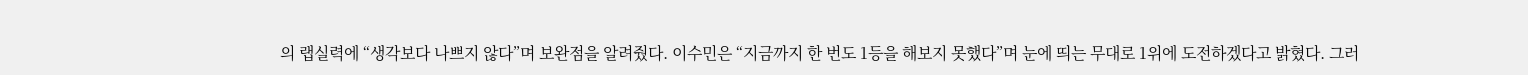의 랩실력에 “생각보다 나쁘지 않다”며 보완점을 알려줬다. 이수민은 “지금까지 한 번도 1등을 해보지 못했다”며 눈에 띄는 무대로 1위에 도전하겠다고 밝혔다. 그러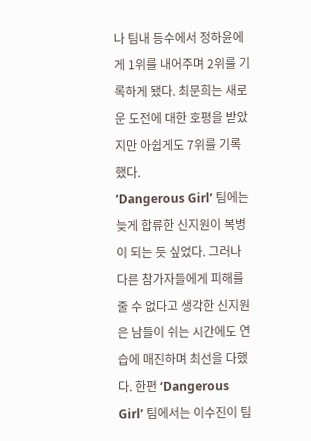나 팀내 등수에서 정하윤에게 1위를 내어주며 2위를 기록하게 됐다. 최문희는 새로운 도전에 대한 호평을 받았지만 아쉽게도 7위를 기록했다.
‘Dangerous Girl’ 팀에는 늦게 합류한 신지원이 복병이 되는 듯 싶었다. 그러나 다른 참가자들에게 피해를 줄 수 없다고 생각한 신지원은 남들이 쉬는 시간에도 연습에 매진하며 최선을 다했다. 한편 ‘Dangerous Girl’ 팀에서는 이수진이 팀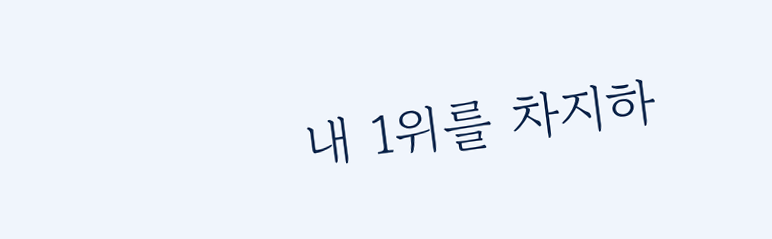내 1위를 차지하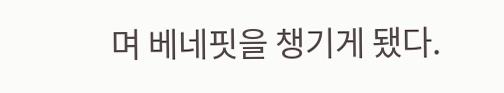며 베네핏을 챙기게 됐다.